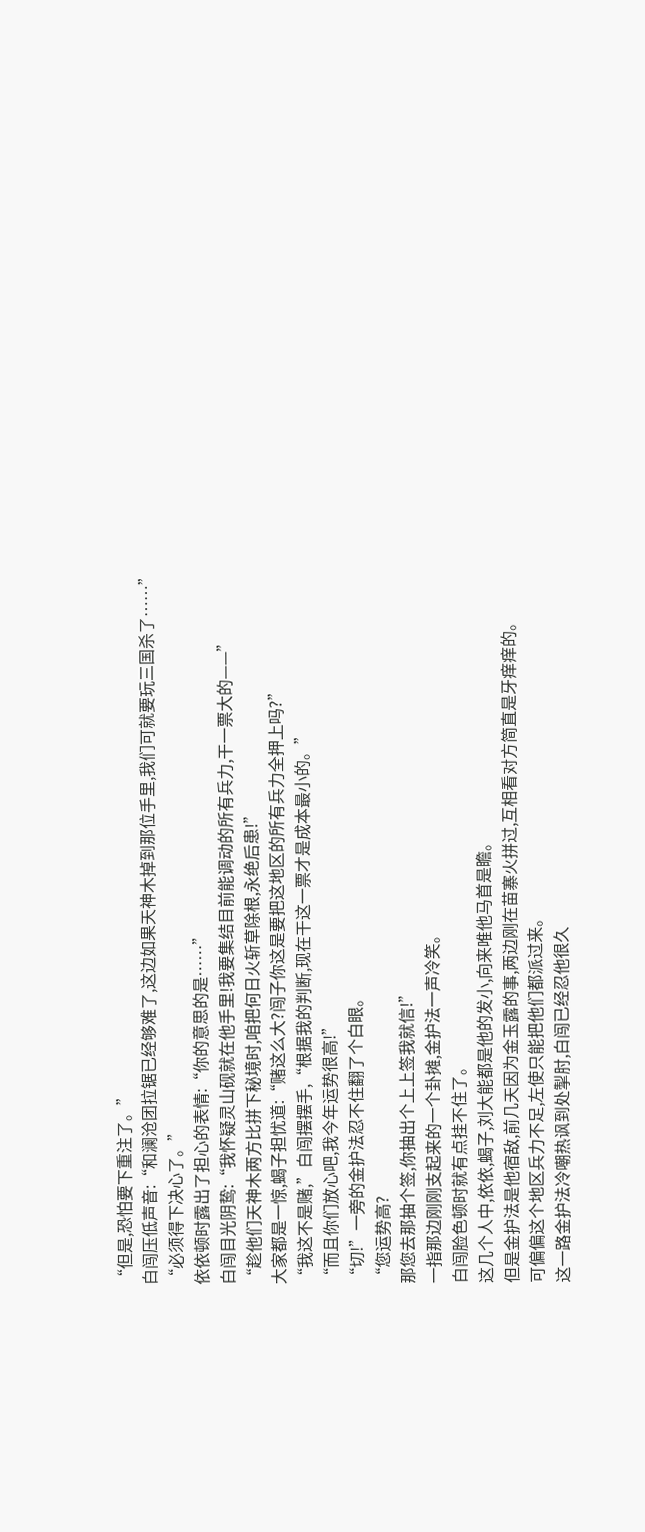“但是,恐怕要下重注了。”
白闯压低声音:“和澜沧团拉锯已经够难了,这边如果天神木掉到那位手里,我们可就要玩三国杀了……”
“必须得下决心了。”
依依顿时露出了担心的表情:“你的意思的是……”
白闯目光阴鸷:“我怀疑灵山砚就在他手里!我要集结目前能调动的所有兵力,干一票大的——”
“趁他们天神木两方比拼下秘境时,咱把何日火斩草除根,永绝后患!”
大家都是一惊,蝎子担忧道:“赌这么大?闯子你这是要把这地区的所有兵力全押上吗?”
“我这不是赌,”白闯摆摆手,“根据我的判断,现在干这一票才是成本最小的。”
“而且你们放心吧,我今年运势很高!”
“切!”一旁的金护法忍不住翻了个白眼。
“您运势高?
那您去那抽个签,你抽出个上上签我就信!”
一指那边刚刚支起来的一个卦摊,金护法一声冷笑。
白闯脸色顿时就有点挂不住了。
这几个人中,依依,蝎子,刘大能都是他的发小,向来唯他马首是瞻。
但是金护法是他宿敌,前几天因为金玉露的事,两边刚在苗寨火拼过,互相看对方简直是牙痒痒的。
可偏偏这个地区兵力不足,左使只能把他们都派过来。
这一路金护法冷嘲热讽到处掣肘,白闯已经忍他很久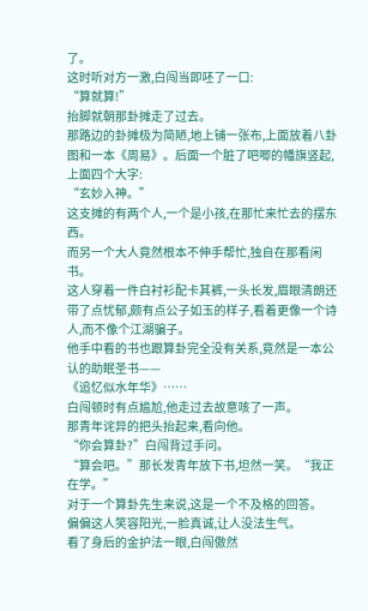了。
这时听对方一激,白闯当即呸了一口:
“算就算!”
抬脚就朝那卦摊走了过去。
那路边的卦摊极为简陋,地上铺一张布,上面放着八卦图和一本《周易》。后面一个脏了吧唧的幡旗竖起,上面四个大字:
“玄妙入神。”
这支摊的有两个人,一个是小孩,在那忙来忙去的摆东西。
而另一个大人竟然根本不伸手帮忙,独自在那看闲书。
这人穿着一件白衬衫配卡其裤,一头长发,眉眼清朗还带了点忧郁,颇有点公子如玉的样子,看着更像一个诗人,而不像个江湖骗子。
他手中看的书也跟算卦完全没有关系,竟然是一本公认的助眠圣书——
《追忆似水年华》……
白闯顿时有点尴尬,他走过去故意咳了一声。
那青年诧异的把头抬起来,看向他。
“你会算卦?”白闯背过手问。
“算会吧。”那长发青年放下书,坦然一笑。“我正在学。”
对于一个算卦先生来说,这是一个不及格的回答。
偏偏这人笑容阳光,一脸真诚,让人没法生气。
看了身后的金护法一眼,白闯傲然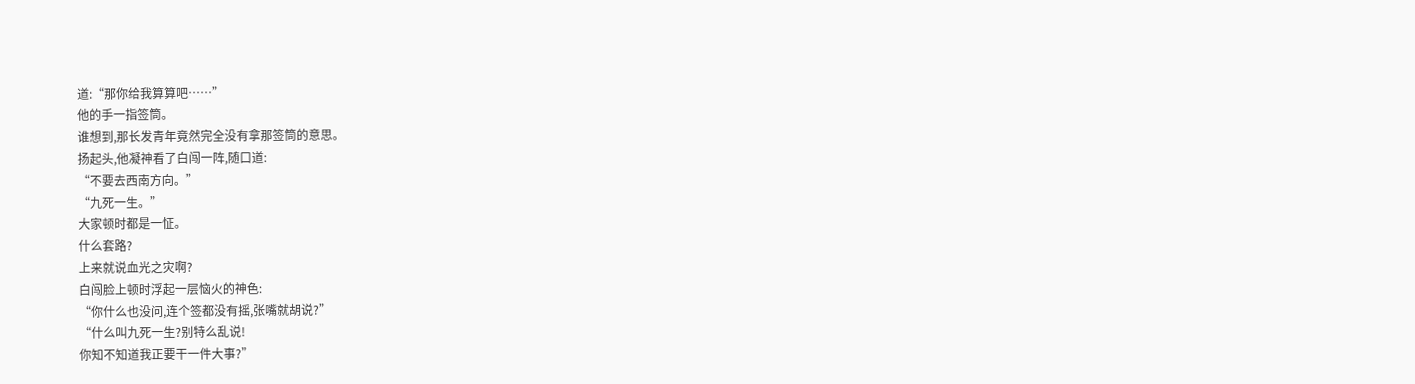道:“那你给我算算吧……”
他的手一指签筒。
谁想到,那长发青年竟然完全没有拿那签筒的意思。
扬起头,他凝神看了白闯一阵,随口道:
“不要去西南方向。”
“九死一生。”
大家顿时都是一怔。
什么套路?
上来就说血光之灾啊?
白闯脸上顿时浮起一层恼火的神色:
“你什么也没问,连个签都没有摇,张嘴就胡说?”
“什么叫九死一生?别特么乱说!
你知不知道我正要干一件大事?”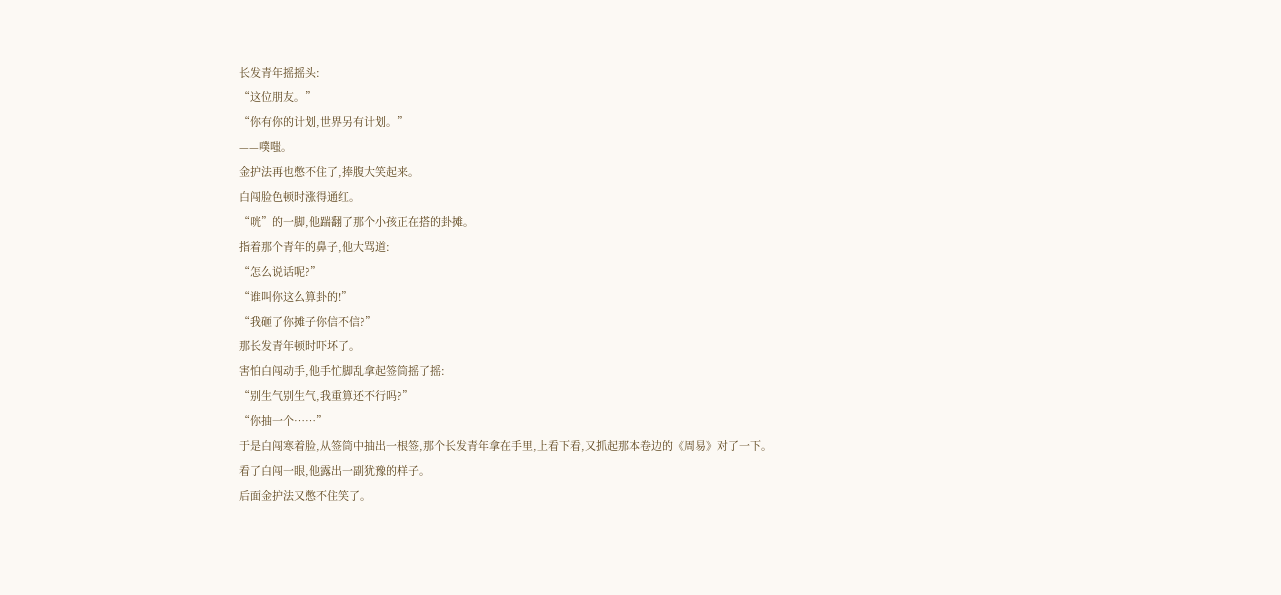长发青年摇摇头:
“这位朋友。”
“你有你的计划,世界另有计划。”
——噗嗤。
金护法再也憋不住了,捧腹大笑起来。
白闯脸色顿时涨得通红。
“咣”的一脚,他踹翻了那个小孩正在搭的卦摊。
指着那个青年的鼻子,他大骂道:
“怎么说话呢?”
“谁叫你这么算卦的!”
“我砸了你摊子你信不信?”
那长发青年顿时吓坏了。
害怕白闯动手,他手忙脚乱拿起签筒摇了摇:
“别生气别生气,我重算还不行吗?”
“你抽一个……”
于是白闯寒着脸,从签筒中抽出一根签,那个长发青年拿在手里,上看下看,又抓起那本卷边的《周易》对了一下。
看了白闯一眼,他露出一副犹豫的样子。
后面金护法又憋不住笑了。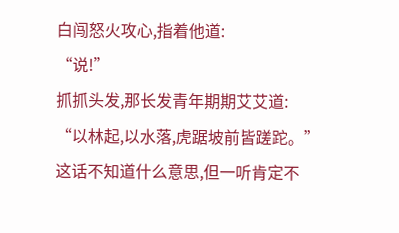白闯怒火攻心,指着他道:
“说!”
抓抓头发,那长发青年期期艾艾道:
“以林起,以水落,虎踞坡前皆蹉跎。”
这话不知道什么意思,但一听肯定不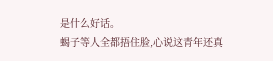是什么好话。
蝎子等人全都捂住脸,心说这青年还真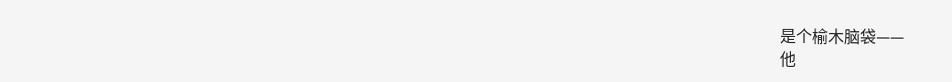是个榆木脑袋——
他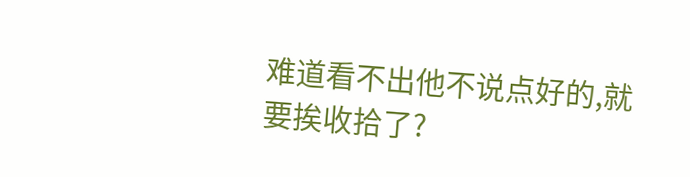难道看不出他不说点好的,就要挨收拾了?